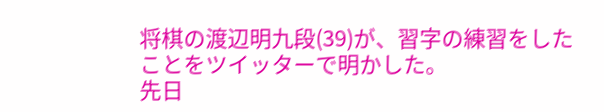将棋の渡辺明九段(39)が、習字の練習をしたことをツイッターで明かした。
先日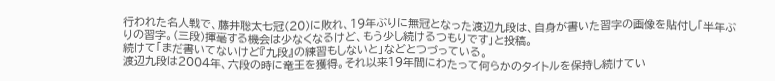行われた名人戦で、藤井聡太七冠(20)に敗れ、19年ぶりに無冠となった渡辺九段は、自身が書いた習字の画像を貼付し「半年ぶりの習字。(三段)揮毫する機会は少なくなるけど、もう少し続けるつもりです」と投稿。
続けて「まだ書いてないけど『九段』の練習もしないと」などとつづっている。
渡辺九段は2004年、六段の時に竜王を獲得。それ以来19年間にわたって何らかのタイトルを保持し続けてい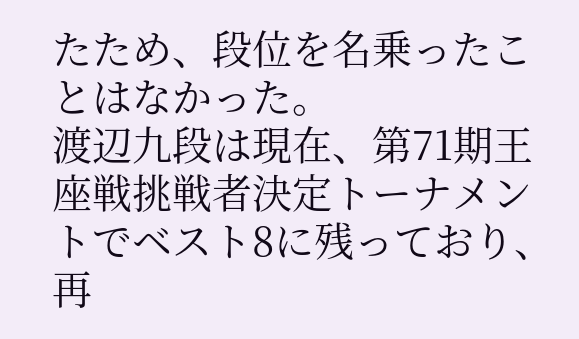たため、段位を名乗ったことはなかった。
渡辺九段は現在、第71期王座戦挑戦者決定トーナメントでベスト8に残っており、再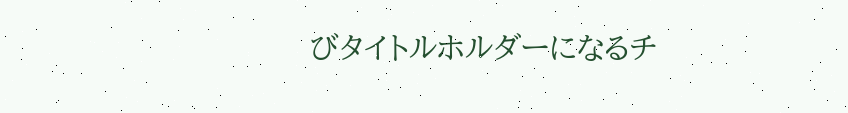びタイトルホルダーになるチ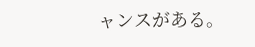ャンスがある。